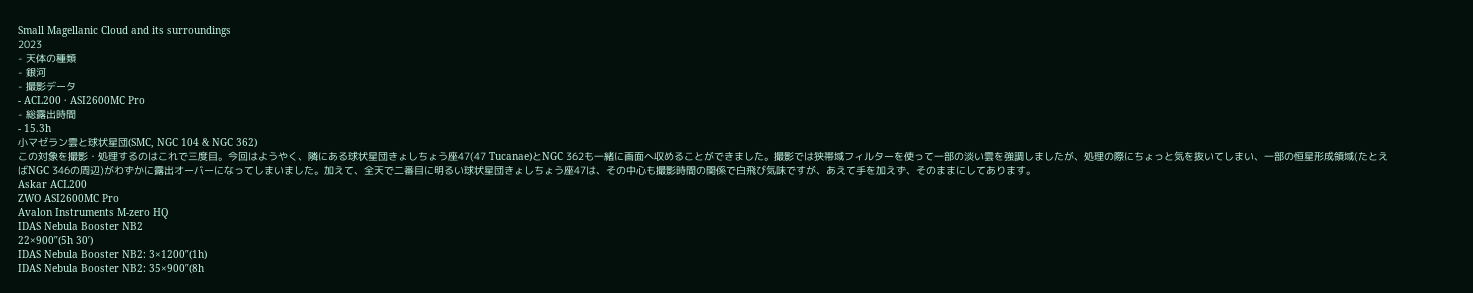Small Magellanic Cloud and its surroundings
2023
- 天体の種類
- 銀河
- 撮影データ
- ACL200 · ASI2600MC Pro
- 総露出時間
- 15.3h
小マゼラン雲と球状星団(SMC, NGC 104 & NGC 362)
この対象を撮影・処理するのはこれで三度目。今回はようやく、隣にある球状星団きょしちょう座47(47 Tucanae)とNGC 362も一緒に画面へ収めることができました。撮影では狭帯域フィルターを使って一部の淡い雲を強調しましたが、処理の際にちょっと気を抜いてしまい、一部の恒星形成領域(たとえばNGC 346の周辺)がわずかに露出オーバーになってしまいました。加えて、全天で二番目に明るい球状星団きょしちょう座47は、その中心も撮影時間の関係で白飛び気味ですが、あえて手を加えず、そのままにしてあります。
Askar ACL200
ZWO ASI2600MC Pro
Avalon Instruments M-zero HQ
IDAS Nebula Booster NB2
22×900″(5h 30′)
IDAS Nebula Booster NB2: 3×1200″(1h)
IDAS Nebula Booster NB2: 35×900″(8h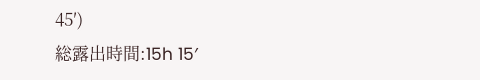45′)
総露出時間:15h 15′